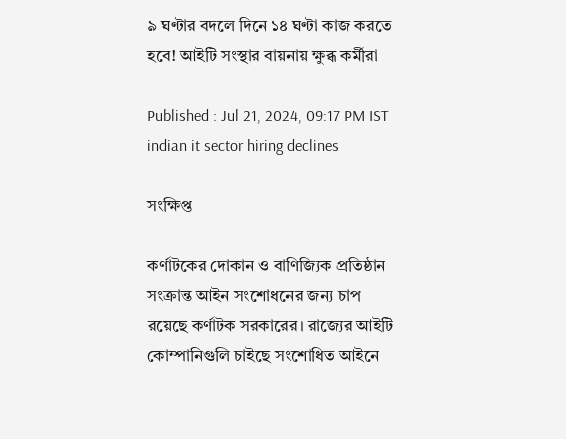৯ ঘণ্টার বদলে দিনে ১৪ ঘণ্টা কাজ করতে হবে! আইটি সংস্থার বায়নায় ক্ষুব্ধ কর্মীরা

Published : Jul 21, 2024, 09:17 PM IST
indian it sector hiring declines

সংক্ষিপ্ত

কর্ণাটকের দোকান ও বাণিজ্যিক প্রতিষ্ঠান সংক্রান্ত আইন সংশোধনের জন্য চাপ রয়েছে কর্ণাটক সরকারের। রাজ্যের আইটি কোম্পানিগুলি চাইছে সংশোধিত আইনে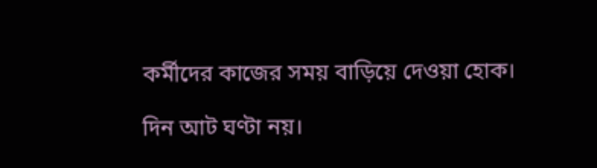কর্মীদের কাজের সময় বাড়িয়ে দেওয়া হোক।

দিন আট ঘণ্টা নয়।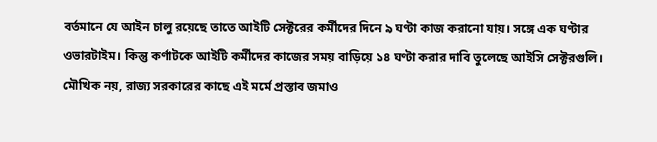বর্তমানে যে আইন চালু রয়েছে তাতে আইটি সেক্টরের কর্মীদের দিনে ৯ ঘণ্টা কাজ করানো যায়। সঙ্গে এক ঘণ্টার ওভারটাইম। কিন্তু কর্ণাটকে আইটি কর্মীদের কাজের সময় বাড়িয়ে ১৪ ঘণ্টা করার দাবি তুলেছে আইসি সেক্টরগুলি। মৌখিক নয়, রাজ্য সরকারের কাছে এই মর্মে প্রস্তাব জমাও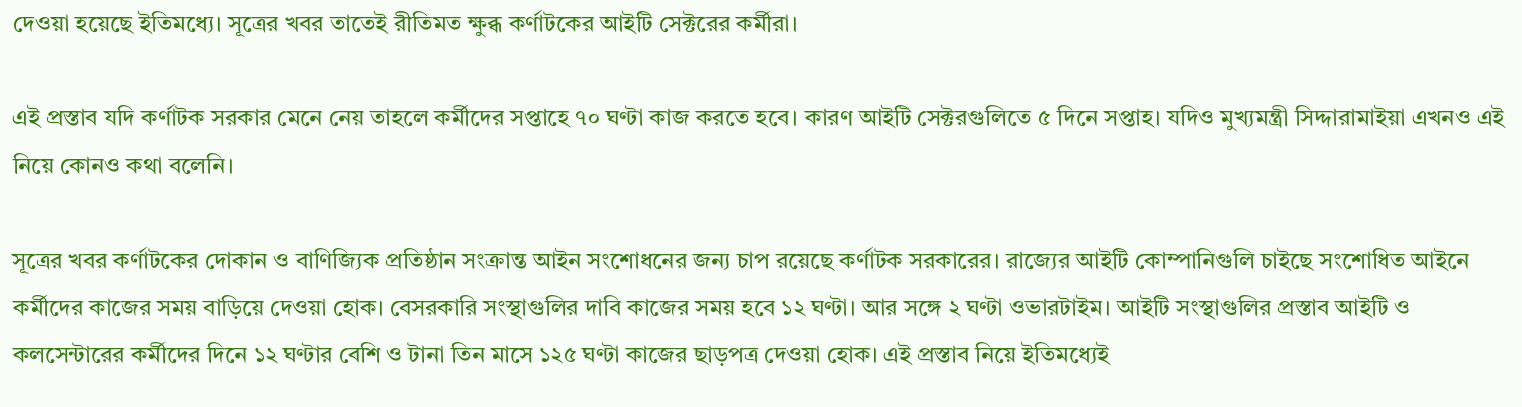দেওয়া হয়েছে ইতিমধ্যে। সূত্রের খবর তাতেই রীতিমত ক্ষুব্ধ কর্ণাটকের আইটি সেক্টরের কর্মীরা।

এই প্রস্তাব যদি কর্ণাটক সরকার মেনে নেয় তাহলে কর্মীদের সপ্তাহে ৭০ ঘণ্টা কাজ করতে হবে। কারণ আইটি সেক্টরগুলিতে ৫ দিনে সপ্তাহ। যদিও মুখ্যমন্ত্রী সিদ্দারামাইয়া এখনও এই নিয়ে কোনও কথা বলেনি।

সূত্রের খবর কর্ণাটকের দোকান ও বাণিজ্যিক প্রতিষ্ঠান সংক্রান্ত আইন সংশোধনের জন্য চাপ রয়েছে কর্ণাটক সরকারের। রাজ্যের আইটি কোম্পানিগুলি চাইছে সংশোধিত আইনে কর্মীদের কাজের সময় বাড়িয়ে দেওয়া হোক। বেসরকারি সংস্থাগুলির দাবি কাজের সময় হবে ১২ ঘণ্টা। আর সঙ্গে ২ ঘণ্টা ওভারটাইম। আইটি সংস্থাগুলির প্রস্তাব আইটি ও কলসেন্টারের কর্মীদের দিনে ১২ ঘণ্টার বেশি ও টানা তিন মাসে ১২৫ ঘণ্টা কাজের ছাড়পত্র দেওয়া হোক। এই প্রস্তাব নিয়ে ইতিমধ্যেই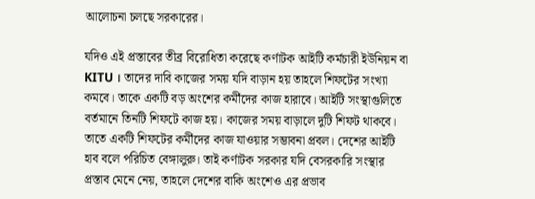আলোচনা চলছে সরকারের।

যদিও এই প্রস্তাবের তীব্র বিরোধিতা করেছে কর্ণাটক আইটি কর্মচারী ইউনিয়ন বা KITU । তাদের দাবি কাজের সময় যদি বাড়ান হয় তাহলে শিফটের সংখ্যা কমবে। তাকে একটি বড় অংশের কর্মীদের কাজ হারাবে। আইটি সংস্থাগুলিতে বর্তমানে তিনটি শিফটে কাজ হয়। কাজের সময় বাড়ালে দুটি শিফট থাকবে। তাতে একটি শিফটের কর্মীদের কাজ যাওয়ার সম্ভাবনা প্রবল। দেশের আইটি হাব বলে পরিচিত বেঙ্গালুরু। তাই কর্ণাটক সরকার যদি বেসরকারি সংস্থার প্রস্তাব মেনে নেয়, তাহলে দেশের বাকি অংশেও এর প্রভাব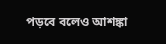পড়বে বলেও আশঙ্কা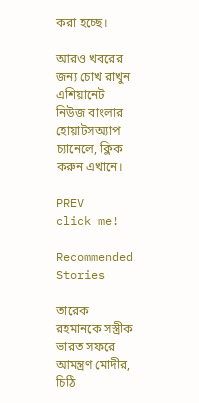করা হচ্ছে।

আরও খবরের জন্য চোখ রাখুন এশিয়ানেট নিউজ বাংলার হোয়াটসঅ্যাপ চ্যানেলে, ক্লিক করুন এখানে।

PREV
click me!

Recommended Stories

তারেক রহমানকে সস্ত্রীক ভারত সফরে আমন্ত্রণ মোদীর, চিঠি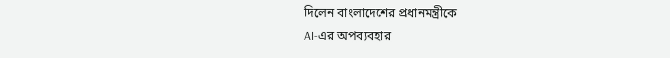দিলেন বাংলাদেশের প্রধানমন্ত্রীকে
AI-এর অপব্যবহার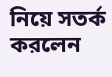নিয়ে সতর্ক করলেন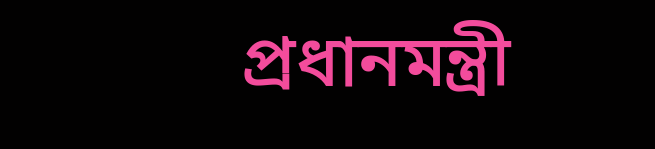প্রধানমন্ত্রী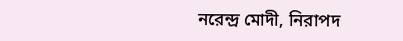নরেন্দ্র মোদী, নিরাপদ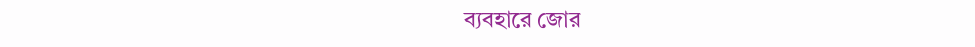ব্যবহারে জোর